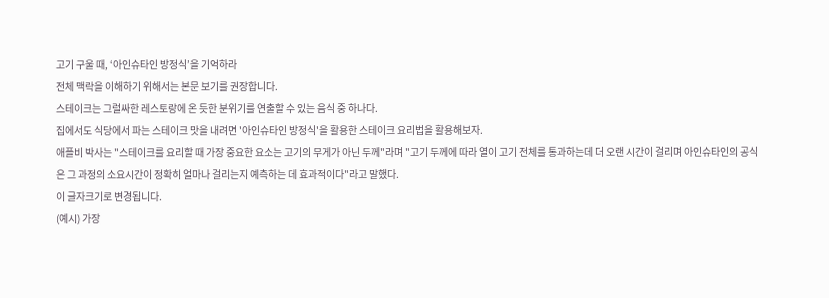고기 구울 때, ‘아인슈타인 방정식’을 기억하라
전체 맥락을 이해하기 위해서는 본문 보기를 권장합니다.
스테이크는 그럴싸한 레스토랑에 온 듯한 분위기를 연출할 수 있는 음식 중 하나다.
집에서도 식당에서 파는 스테이크 맛을 내려면 '아인슈타인 방정식'을 활용한 스테이크 요리법을 활용해보자.
애플비 박사는 "스테이크를 요리할 때 가장 중요한 요소는 고기의 무게가 아닌 두께"라며 "고기 두께에 따라 열이 고기 전체를 통과하는데 더 오랜 시간이 걸리며 아인슈타인의 공식은 그 과정의 소요시간이 정확히 얼마나 걸리는지 예측하는 데 효과적이다"라고 말했다.
이 글자크기로 변경됩니다.
(예시) 가장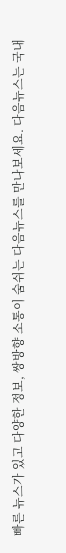빠른 뉴스가 있고 다양한 정보, 쌍방향 소통이 숨쉬는 다음뉴스를 만나보세요. 다음뉴스는 국내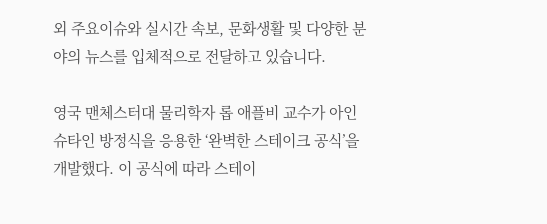외 주요이슈와 실시간 속보, 문화생활 및 다양한 분야의 뉴스를 입체적으로 전달하고 있습니다.

영국 맨체스터대 물리학자 롭 애플비 교수가 아인슈타인 방정식을 응용한 ‘완벽한 스테이크 공식’을 개발했다. 이 공식에 따라 스테이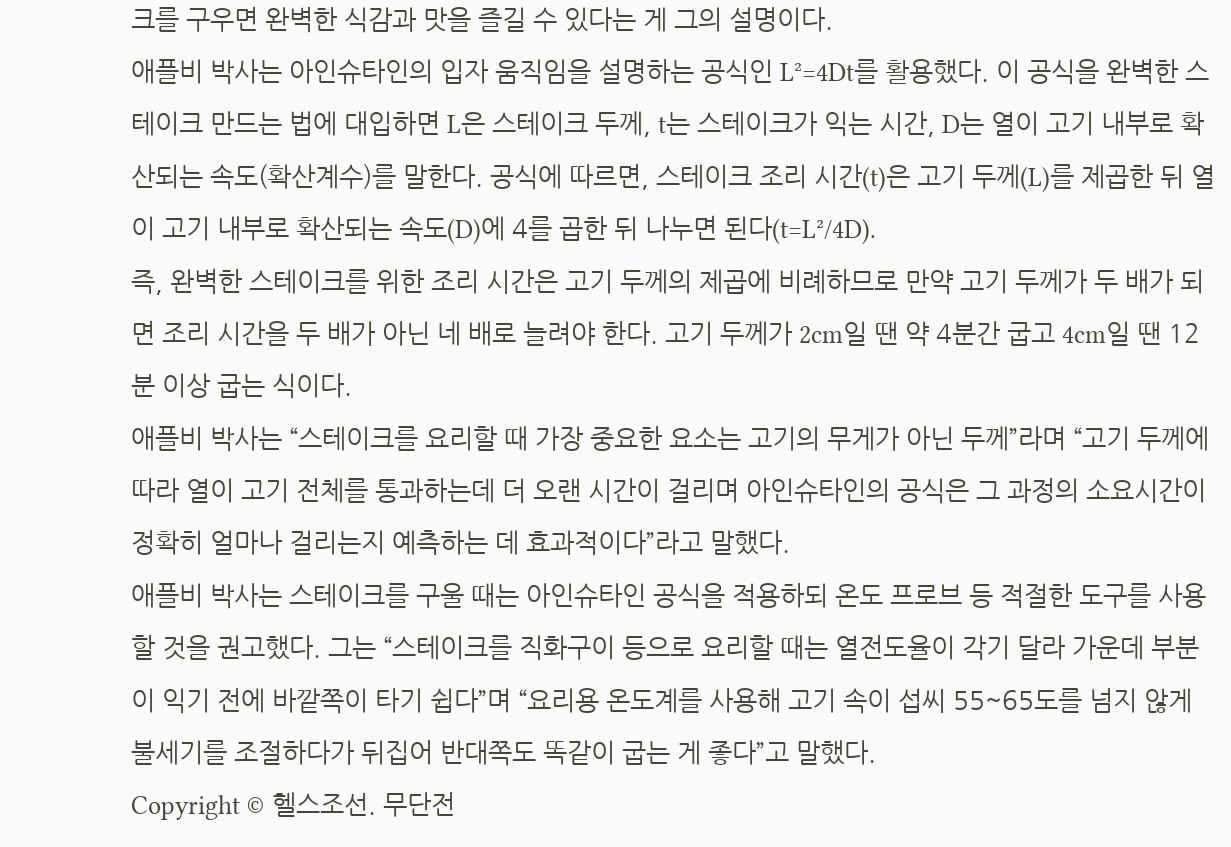크를 구우면 완벽한 식감과 맛을 즐길 수 있다는 게 그의 설명이다.
애플비 박사는 아인슈타인의 입자 움직임을 설명하는 공식인 L²=4Dt를 활용했다. 이 공식을 완벽한 스테이크 만드는 법에 대입하면 L은 스테이크 두께, t는 스테이크가 익는 시간, D는 열이 고기 내부로 확산되는 속도(확산계수)를 말한다. 공식에 따르면, 스테이크 조리 시간(t)은 고기 두께(L)를 제곱한 뒤 열이 고기 내부로 확산되는 속도(D)에 4를 곱한 뒤 나누면 된다(t=L²/4D).
즉, 완벽한 스테이크를 위한 조리 시간은 고기 두께의 제곱에 비례하므로 만약 고기 두께가 두 배가 되면 조리 시간을 두 배가 아닌 네 배로 늘려야 한다. 고기 두께가 2cm일 땐 약 4분간 굽고 4cm일 땐 12분 이상 굽는 식이다.
애플비 박사는 “스테이크를 요리할 때 가장 중요한 요소는 고기의 무게가 아닌 두께”라며 “고기 두께에 따라 열이 고기 전체를 통과하는데 더 오랜 시간이 걸리며 아인슈타인의 공식은 그 과정의 소요시간이 정확히 얼마나 걸리는지 예측하는 데 효과적이다”라고 말했다.
애플비 박사는 스테이크를 구울 때는 아인슈타인 공식을 적용하되 온도 프로브 등 적절한 도구를 사용할 것을 권고했다. 그는 “스테이크를 직화구이 등으로 요리할 때는 열전도율이 각기 달라 가운데 부분이 익기 전에 바깥쪽이 타기 쉽다”며 “요리용 온도계를 사용해 고기 속이 섭씨 55~65도를 넘지 않게 불세기를 조절하다가 뒤집어 반대쪽도 똑같이 굽는 게 좋다”고 말했다.
Copyright © 헬스조선. 무단전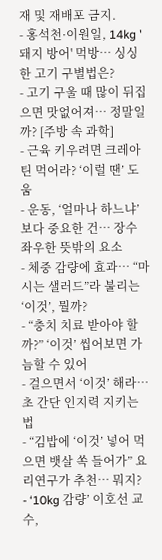재 및 재배포 금지.
- 홍석천·이원일, 14kg '돼지 방어' 먹방… 싱싱한 고기 구별법은?
- 고기 구울 때 많이 뒤집으면 맛없어져… 정말일까? [주방 속 과학]
- 근육 키우려면 크레아틴 먹어라? ‘이럴 땐’ 도움
- 운동, ‘얼마나 하느냐’보다 중요한 건… 장수 좌우한 뜻밖의 요소
- 체중 감량에 효과… “마시는 샐러드”라 불리는 ‘이것’, 뭘까?
- “충치 치료 받아야 할까?” ‘이것’ 씹어보면 가늠할 수 있어
- 걸으면서 ‘이것’ 해라… 초 간단 인지력 지키는 법
- “김밥에 ‘이것’ 넣어 먹으면 뱃살 쏙 들어가” 요리연구가 추천… 뭐지?
- ‘10kg 감량’ 이호선 교수,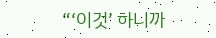“‘이것’ 하니까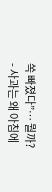쏙 빠졌다”… 뭘까?
- 사과는 왜 아침에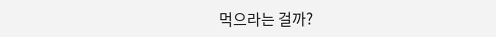먹으라는 걸까?